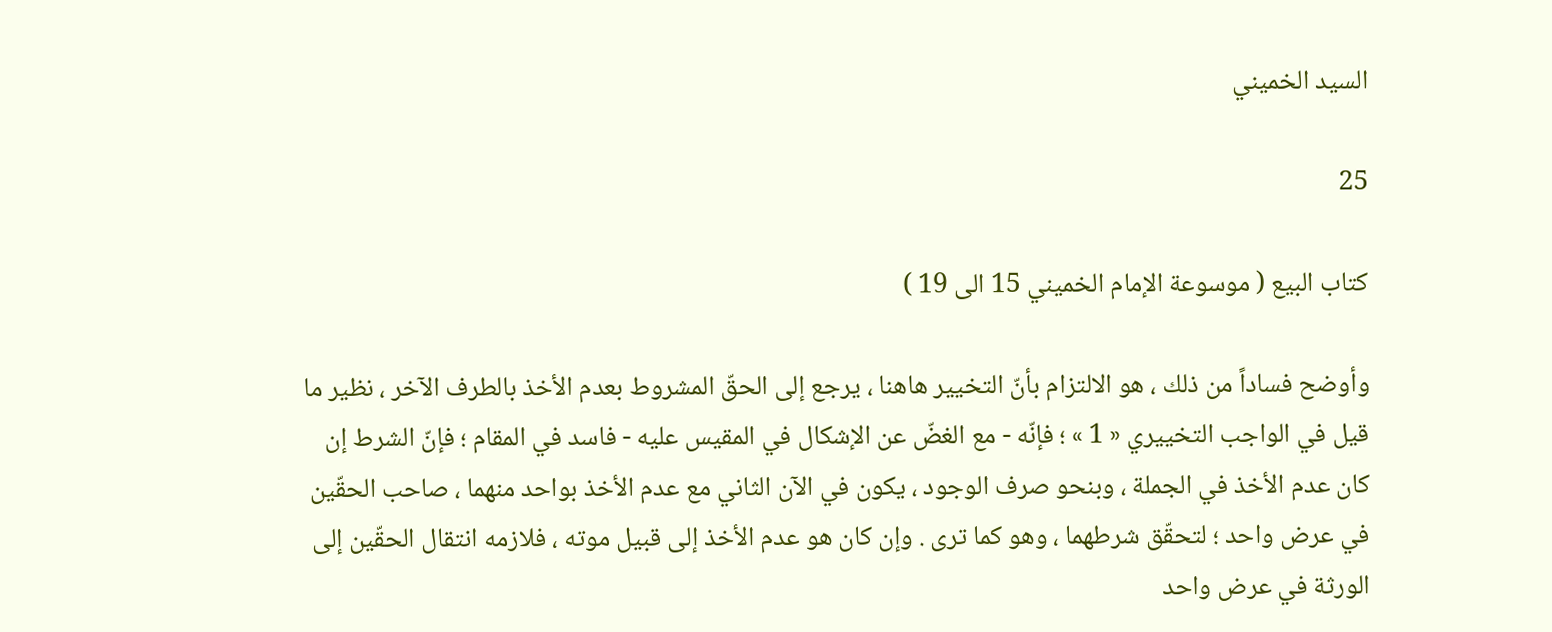السيد الخميني

25

كتاب البيع ( موسوعة الإمام الخميني 15 الى 19 )

وأوضح فساداً من ذلك ، هو الالتزام بأنّ التخيير هاهنا ، يرجع إلى الحقّ المشروط بعدم الأخذ بالطرف الآخر ، نظير ما قيل في الواجب التخييري « 1 » ؛ فإنّه - مع الغضّ عن الإشكال في المقيس عليه - فاسد في المقام ؛ فإنّ الشرط إن كان عدم الأخذ في الجملة ، وبنحو صرف الوجود ، يكون في الآن الثاني مع عدم الأخذ بواحد منهما ، صاحب الحقّين في عرض واحد ؛ لتحقّق شرطهما ، وهو كما ترى . وإن كان هو عدم الأخذ إلى قبيل موته ، فلازمه انتقال الحقّين إلى الورثة في عرض واحد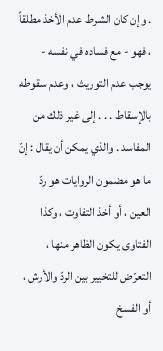. وإن كان الشرط عدم الأخذ مطلقاً ، فهو - مع فساده في نفسه - يوجب عدم التوريث ، وعدم سقوطه بالإسقاط . . . إلى غير ذلك من المفاسد . والذي يمكن أن يقال : إنّ ما هو مضمون الروايات هو ردّ العين ، أو أخذ التفاوت ، وكذا الفتاوى يكون الظاهر منها ، التعرّض للتخيير بين الردّ والأرش ، أو الفسخ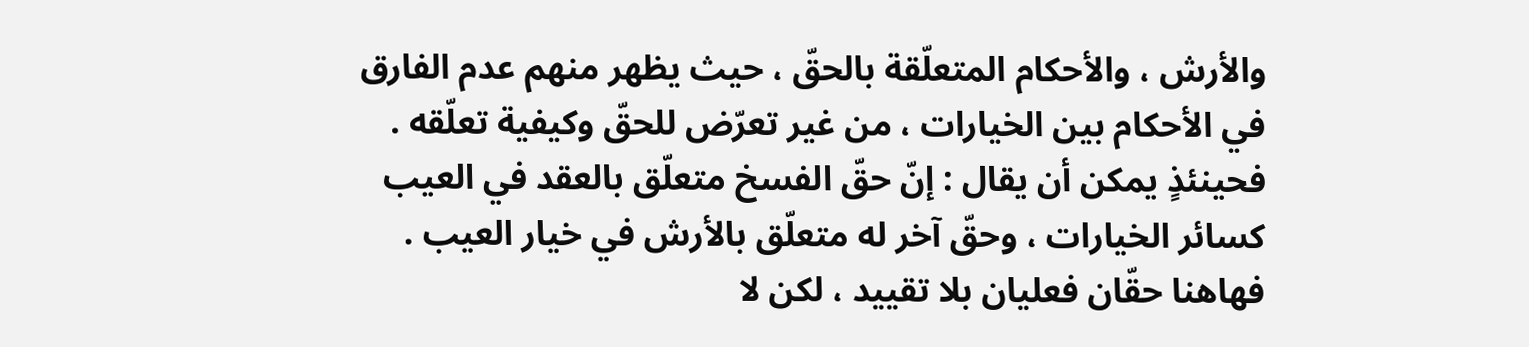والأرش ، والأحكام المتعلّقة بالحقّ ، حيث يظهر منهم عدم الفارق في الأحكام بين الخيارات ، من غير تعرّض للحقّ وكيفية تعلّقه . فحينئذٍ يمكن أن يقال : إنّ حقّ الفسخ متعلّق بالعقد في العيب كسائر الخيارات ، وحقّ آخر له متعلّق بالأرش في خيار العيب . فهاهنا حقّان فعليان بلا تقييد ، لكن لا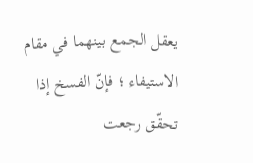يعقل الجمع بينهما في مقام الاستيفاء ؛ فإنّ الفسخ إذا تحقّق رجعت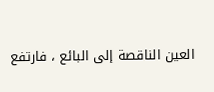العين الناقصة إلى البائع ، فارتفع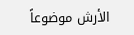الأرش موضوعاً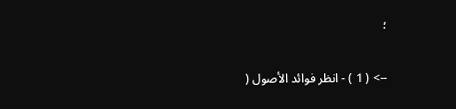؛

--> ( 1 ) - انظر فوائد الأصول (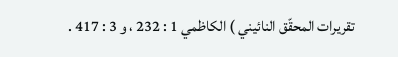تقريرات المحقّق النائيني ) الكاظمي 1 : 232 ، و 3 : 417 .